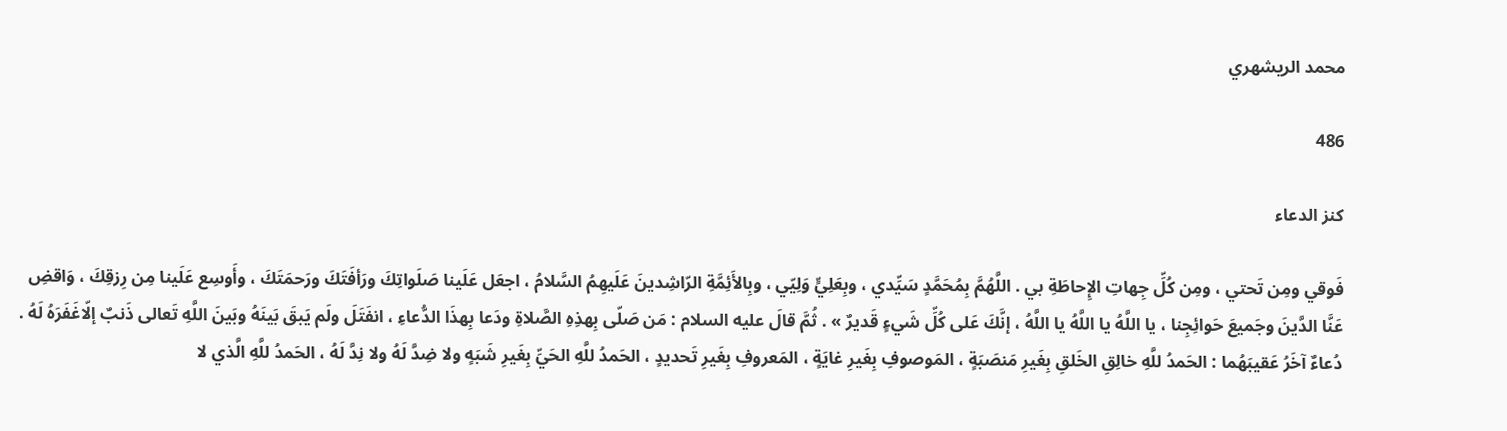محمد الريشهري

486

كنز الدعاء

فَوقي ومِن تَحتي ، ومِن كُلِّ جِهاتِ الإِحاطَةِ بي . اللَّهُمَّ بِمُحَمَّدٍ سَيِّدي ، وبِعَلِيٍّ وَلِيّي ، وبِالأَئِمَّةِ الرّاشِدينَ عَلَيهِمُ السَّلامُ ، اجعَل عَلَينا صَلَواتِكَ ورَأفَتَكَ ورَحمَتَكَ ، وأَوسِع عَلَينا مِن رِزقِكَ ، وَاقضِ عَنَّا الدَّينَ وجَميعَ حَوائِجِنا ، يا اللَّهُ يا اللَّهُ يا اللَّهُ ، إنَّكَ عَلى كُلِّ شَيءٍ قَديرٌ » . ثُمَّ قالَ عليه السلام : مَن صَلّى بِهذِهِ الصَّلاةِ ودَعا بِهذَا الدُّعاءِ ، انفَتَلَ ولَم يَبقَ بَينَهُ وبَينَ اللَّهِ تَعالى ذَنبٌ إلّاغَفَرَهُ لَهُ . دُعاءٌ آخَرُ عَقيبَهُما : الحَمدُ للَّهِ خالِقِ الخَلقِ بِغَيرِ مَنصَبَةٍ ، المَوصوفِ بِغَيرِ غايَةٍ ، المَعروفِ بِغَيرِ تَحديدٍ ، الحَمدُ للَّهِ الحَيِّ بِغَيرِ شَبَهٍ ولا ضِدَّ لَهُ ولا نِدَّ لَهُ ، الحَمدُ للَّهِ الَّذي لا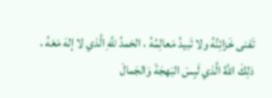تَفنى خَزائِنُهُ ولا تَبيدُ مَعالِمُهُ ، الحَمدُ للَّهِ الَّذي لا إلهَ مَعَهُ ، ذلِكَ اللَّهُ الَّذي لَبِسَ البَهجَةَ وَالجَمالَ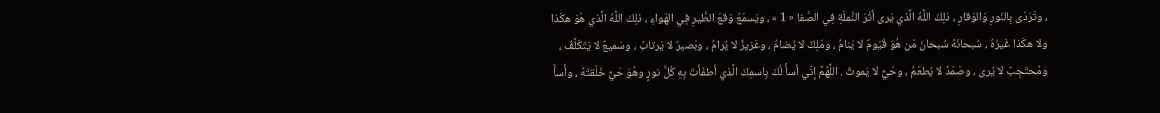، وتَرَدّى بِالنّورِ وَالوَقارِ ، ذلِكَ اللَّهُ الَّذي يَرى أثَرَ النَّملَةِ فِي الصَّفا « 1 » ، ويَسمَعُ وَقعَ الطَّيرِ فِي الهَواءِ ، ذلِكَ اللَّهُ الَّذي هُوَ هكَذا ولا هكَذا غَيرُهُ ، سُبحانَهُ سُبحانَ مَن هُوَ قَيّومٌ لا يَنامُ ، ومَلِكٌ لا يُضامُ ، وعَزيزٌ لا يُرامُ ، وبَصيرٌ لا يَرتابُ ، وسَميعٌ لا يَتَكَلَّفُ ، ومُحتَجِبٌ لا يُرى ، وصَمَدٌ لا يُطعَمُ ، وحَيٌّ لا يَموتُ . اللَّهُمَّ إنّي أسأَ لُكَ بِاسمِكَ الَّذي أطفَأتَ بِهِ كُلَّ نورٍ وهُوَ حَيٌّ خَلَقتَهُ ، وأَسأَ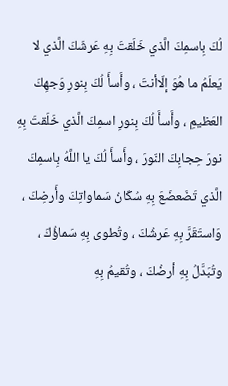لُكَ بِاسمِكَ الَّذي خَلَقتَ بِهِ عَرشَكَ الَّذي لا يَعلَمُ ما هُوَ إلّاأنتَ ، وأَسأَ لُكَ بِنورِ وَجهِكَ العَظيمِ ، وأَسأَ لُكَ بِنورِ اسمِكَ الَّذي خَلَقتَ بِهِ نورَ حِجابِكَ النّورَ ، وأَسأَ لُكَ يا اللَّهُ بِاسمِكَ الَّذي تَضَعضَعَ بِهِ سُكّانُ سَماواتِكَ وأَرضِكَ ، وَاستَقَرَّ بِهِ عَرشُكَ ، وتُطوى بِهِ سَماؤُكَ ، وتُبَدَّلُ بِهِ أرضُكَ ، وتُقيمُ بِهِ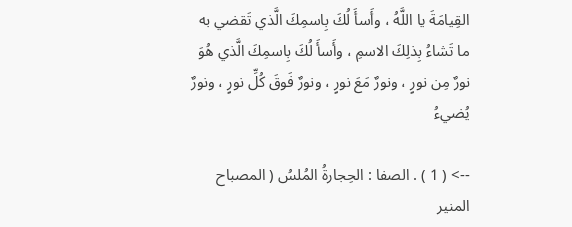القِيامَةَ يا اللَّهُ ، وأَسأَ لُكَ بِاسمِكَ الَّذي تَقضي به ما تَشاءُ بِذلِكَ الاسمِ ، وأَسأَ لُكَ بِاسمِكَ الَّذي هُوَ نورٌ مِن نورٍ ، ونورٌ مَعَ نورٍ ، ونورٌ فَوقَ كُلِّ نورٍ ، ونورٌ يُضيءُ

--> ( 1 ) . الصفا : الحِجارةُ المُلسُ ( المصباح المنير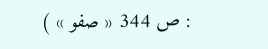: ص 344 « صفو » )